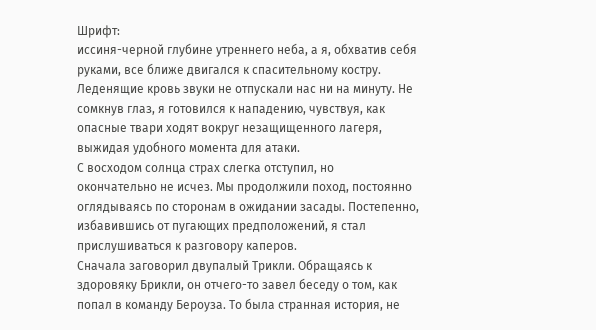Шрифт:
иссиня-черной глубине утреннего неба, а я, обхватив себя
руками, все ближе двигался к спасительному костру.
Леденящие кровь звуки не отпускали нас ни на минуту. Не
сомкнув глаз, я готовился к нападению, чувствуя, как
опасные твари ходят вокруг незащищенного лагеря,
выжидая удобного момента для атаки.
С восходом солнца страх слегка отступил, но
окончательно не исчез. Мы продолжили поход, постоянно
оглядываясь по сторонам в ожидании засады. Постепенно,
избавившись от пугающих предположений, я стал
прислушиваться к разговору каперов.
Сначала заговорил двупалый Трикли. Обращаясь к
здоровяку Брикли, он отчего-то завел беседу о том, как
попал в команду Бероуза. То была странная история, не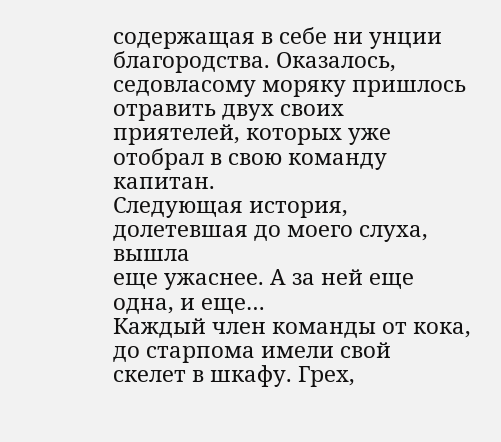содержащая в себе ни унции благородства. Оказалось,
седовласому моряку пришлось отравить двух своих
приятелей, которых уже отобрал в свою команду капитан.
Следующая история, долетевшая до моего слуха, вышла
еще ужаснее. А за ней еще одна, и еще…
Каждый член команды от кока, до старпома имели свой
скелет в шкафу. Грех,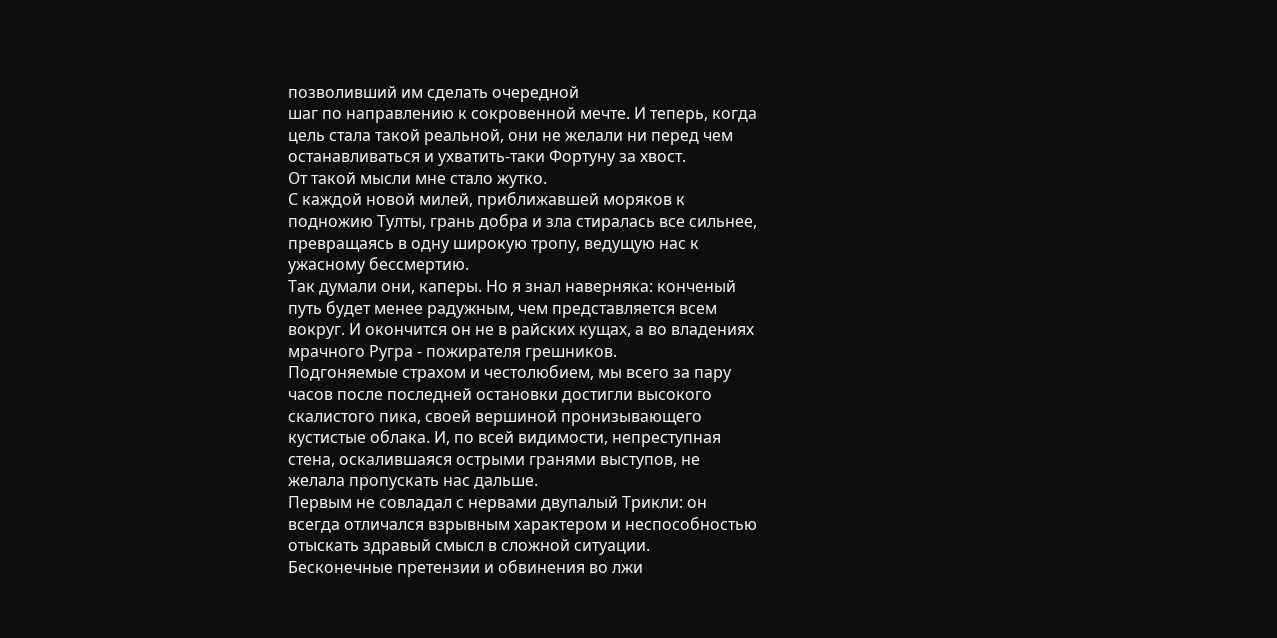позволивший им сделать очередной
шаг по направлению к сокровенной мечте. И теперь, когда
цель стала такой реальной, они не желали ни перед чем
останавливаться и ухватить-таки Фортуну за хвост.
От такой мысли мне стало жутко.
С каждой новой милей, приближавшей моряков к
подножию Тулты, грань добра и зла стиралась все сильнее,
превращаясь в одну широкую тропу, ведущую нас к
ужасному бессмертию.
Так думали они, каперы. Но я знал наверняка: конченый
путь будет менее радужным, чем представляется всем
вокруг. И окончится он не в райских кущах, а во владениях
мрачного Ругра - пожирателя грешников.
Подгоняемые страхом и честолюбием, мы всего за пару
часов после последней остановки достигли высокого
скалистого пика, своей вершиной пронизывающего
кустистые облака. И, по всей видимости, непреступная
стена, оскалившаяся острыми гранями выступов, не
желала пропускать нас дальше.
Первым не совладал с нервами двупалый Трикли: он
всегда отличался взрывным характером и неспособностью
отыскать здравый смысл в сложной ситуации.
Бесконечные претензии и обвинения во лжи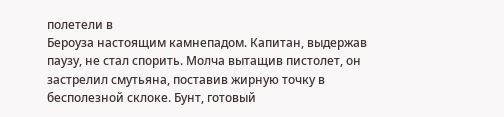полетели в
Бероуза настоящим камнепадом. Капитан, выдержав
паузу, не стал спорить. Молча вытащив пистолет, он
застрелил смутьяна, поставив жирную точку в
бесполезной склоке. Бунт, готовый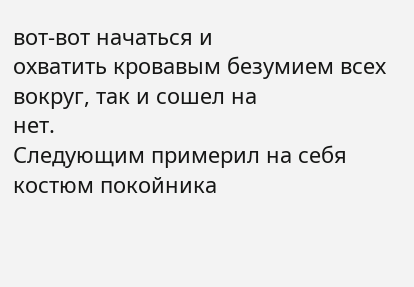вот-вот начаться и
охватить кровавым безумием всех вокруг, так и сошел на
нет.
Следующим примерил на себя костюм покойника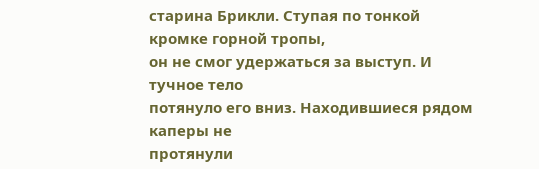старина Брикли. Ступая по тонкой кромке горной тропы,
он не смог удержаться за выступ. И тучное тело
потянуло его вниз. Находившиеся рядом каперы не
протянули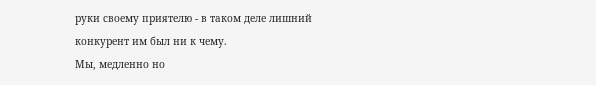руки своему приятелю - в таком деле лишний
конкурент им был ни к чему.
Мы, медленно но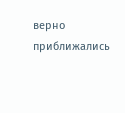верно приближались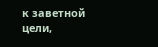к заветной цели,